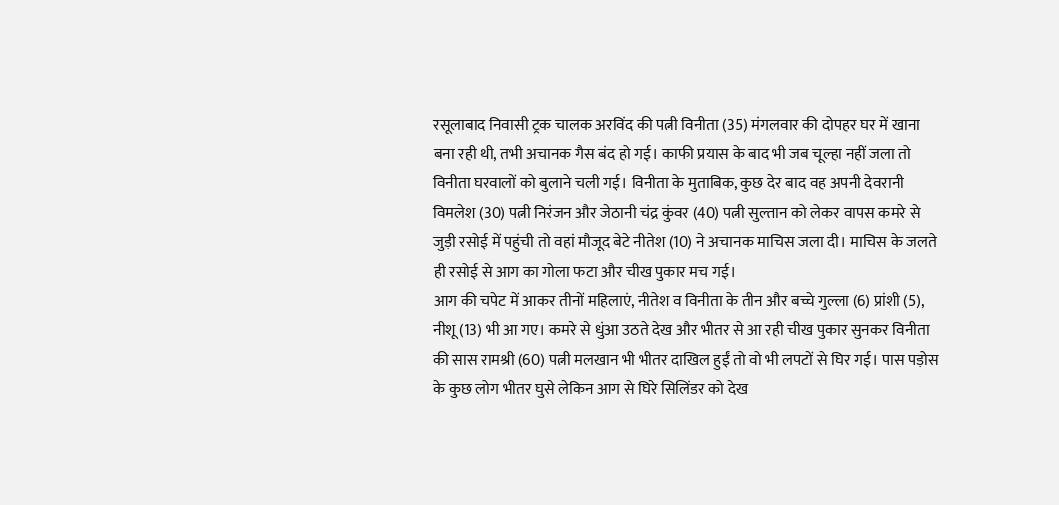रसूलाबाद निवासी ट्रक चालक अरविंद की पत्नी विनीता (35) मंगलवार की दोपहर घर में खाना बना रही थी, तभी अचानक गैस बंद हो गई। काफी प्रयास के बाद भी जब चूल्हा नहीं जला तो विनीता घरवालों को बुलाने चली गई। विनीता के मुताबिक, कुछ देर बाद वह अपनी देवरानी विमलेश (30) पत्नी निरंजन और जेठानी चंद्र कुंवर (40) पत्नी सुल्तान को लेकर वापस कमरे से जुड़ी रसोई में पहुंची तो वहां मौजूद बेटे नीतेश (10) ने अचानक माचिस जला दी। माचिस के जलते ही रसोई से आग का गोला फटा और चीख पुकार मच गई।
आग की चपेट में आकर तीनों महिलाएं, नीतेश व विनीता के तीन और बच्चे गुल्ला (6) प्रांशी (5), नीशू (13) भी आ गए। कमरे से धुंआ उठते देख और भीतर से आ रही चीख पुकार सुनकर विनीता की सास रामश्री (60) पत्नी मलखान भी भीतर दाखिल हुईं तो वो भी लपटों से घिर गई। पास पड़ोस के कुछ लोग भीतर घुसे लेकिन आग से घिरे सिलिंडर को देख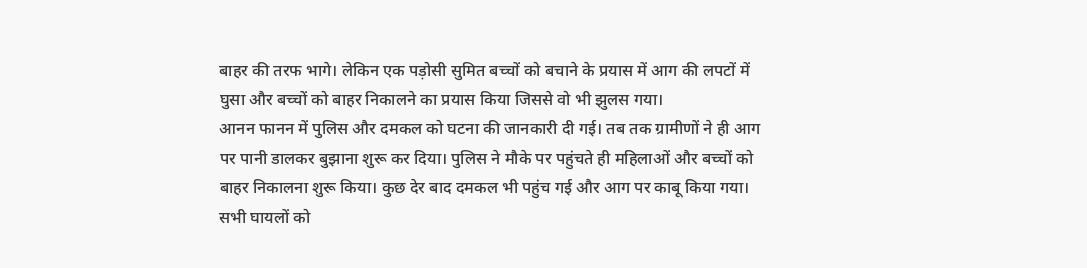बाहर की तरफ भागे। लेकिन एक पड़ोसी सुमित बच्चों को बचाने के प्रयास में आग की लपटों में घुसा और बच्चों को बाहर निकालने का प्रयास किया जिससे वो भी झुलस गया।
आनन फानन में पुलिस और दमकल को घटना की जानकारी दी गई। तब तक ग्रामीणों ने ही आग पर पानी डालकर बुझाना शुरू कर दिया। पुलिस ने मौके पर पहुंचते ही महिलाओं और बच्चों को बाहर निकालना शुरू किया। कुछ देर बाद दमकल भी पहुंच गई और आग पर काबू किया गया। सभी घायलों को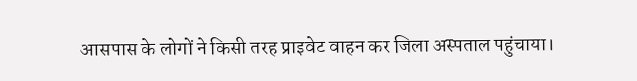आसपास के लोगों ने किसी तरह प्राइवेट वाहन कर जिला अस्पताल पहुंचाया।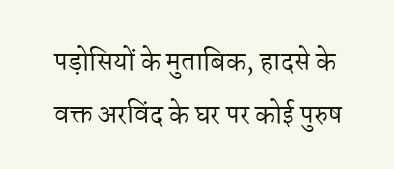पड़ोसियों के मुताबिक, हादसे के वक्त अरविंद के घर पर कोई पुरुष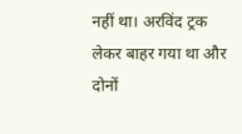नहीं था। अरविंद ट्रक लेकर बाहर गया था और दोनों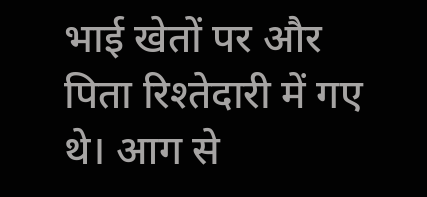भाई खेतों पर और पिता रिश्तेदारी में गए थे। आग से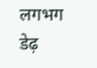लगभग डेढ़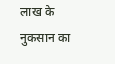लाख के नुकसान का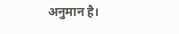अनुमान है।